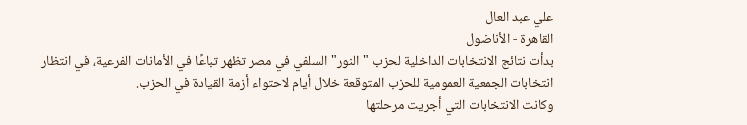علي عبد العال
القاهرة - الأناضول
بدأت نتائج الانتخابات الداخلية لحزب "النور" السلفي في مصر تظهر تباعًا في الأمانات الفرعية، في انتظار انتخابات الجمعية العمومية للحزب المتوقعة خلال أيام لاحتواء أزمة القيادة في الحزب.
وكانت الانتخابات التي أجريت مرحلتها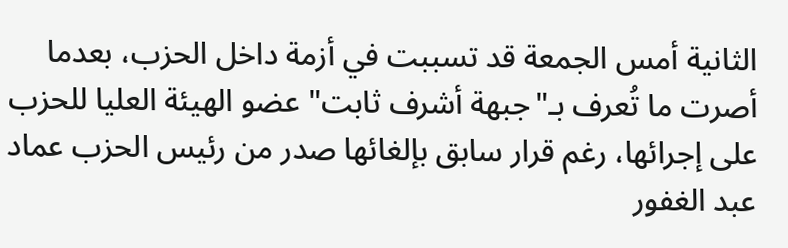الثانية أمس الجمعة قد تسببت في أزمة داخل الحزب، بعدما أصرت ما تُعرف بـ"جبهة أشرف ثابت" عضو الهيئة العليا للحزب على إجرائها، رغم قرار سابق بإلغائها صدر من رئيس الحزب عماد عبد الغفور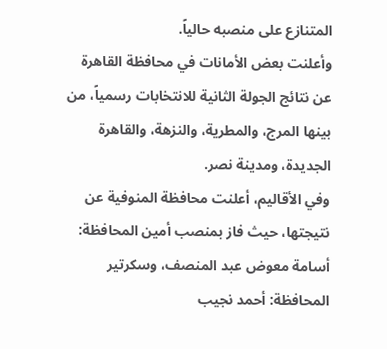المتنازع على منصبه حالياً.
وأعلنت بعض الأمانات في محافظة القاهرة عن نتائج الجولة الثانية للانتخابات رسمياً، من بينها المرج، والمطرية، والنزهة، والقاهرة الجديدة، ومدينة نصر.
وفي الأقاليم، أعلنت محافظة المنوفية عن نتيجتها، حيث فاز بمنصب أمين المحافظة: أسامة معوض عبد المنصف، وسكرتير المحافظة: أحمد نجيب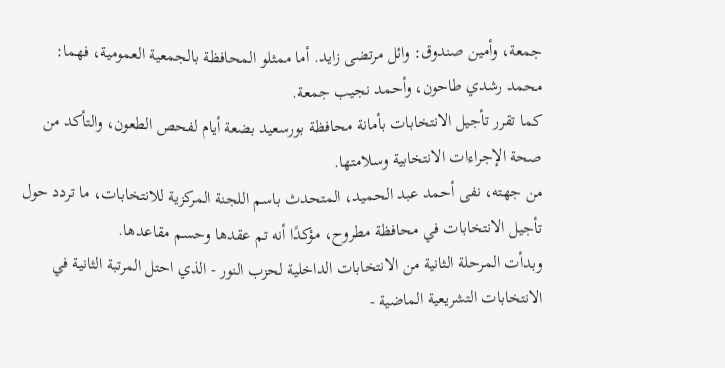جمعة، وأمين صندوق: وائل مرتضى زايد. أما ممثلو المحافظة بالجمعية العمومية، فهما: محمد رشدي طاحون، وأحمد نجيب جمعة.
كما تقرر تأجيل الانتخابات بأمانة محافظة بورسعيد بضعة أيام لفحص الطعون، والتأكد من صحة الإجراءات الانتخابية وسلامتها.
من جهته، نفى أحمد عبد الحميد، المتحدث باسم اللجنة المركزية للانتخابات، ما تردد حول تأجيل الانتخابات في محافظة مطروح، مؤكدًا أنه تم عقدها وحسم مقاعدها.
وبدأت المرحلة الثانية من الانتخابات الداخلية لحزب النور - الذي احتل المرتبة الثانية في الانتخابات التشريعية الماضية -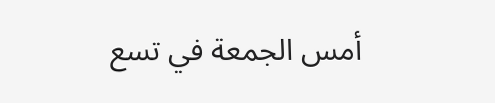أمس الجمعة في تسع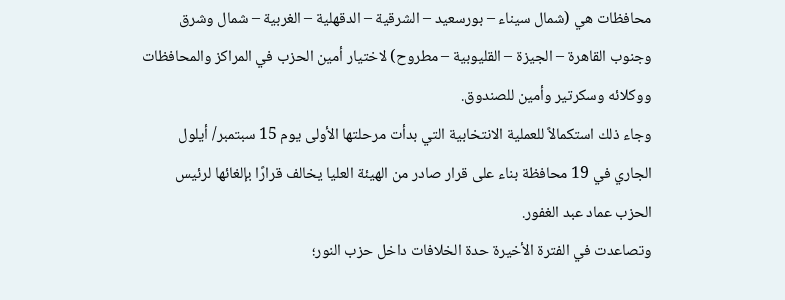محافظات هي (شمال سيناء – بورسعيد – الشرقية – الدقهلية – الغربية – شمال وشرق وجنوب القاهرة – الجيزة – القليوبية – مطروح) لاختيار أمين الحزب في المراكز والمحافظات ووكلائه وسكرتير وأمين للصندوق.
وجاء ذلك استكمالاً للعملية الانتخابية التي بدأت مرحلتها الأولى يوم 15 سبتمبر/ أيلول الجاري في 19 محافظة بناء على قرار صادر من الهيئة العليا يخالف قرارًا بإلغائها لرئيس الحزب عماد عبد الغفور.
وتصاعدت في الفترة الأخيرة حدة الخلافات داخل حزب النور؛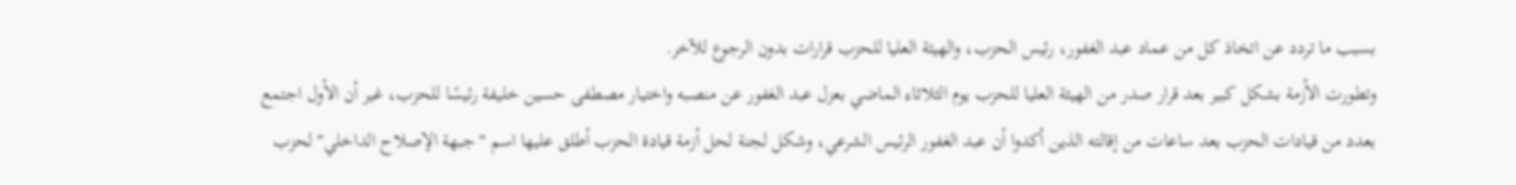بسبب ما تردد عن اتخاذ كل من عماد عبد الغفور، رئيس الحزب، والهيئة العليا للحزب قرارات بدون الرجوع للآخر.
وتطورت الأزمة بشكل كبير بعد قرار صدر من الهيئة العليا للحزب يوم الثلاثاء الماضي بعزل عبد الغفور عن منصبه واختيار مصطفى حسين خليفة رئيسًا للحزب، غير أن الأول اجتمع بعدد من قيادات الحزب بعد ساعات من إقالته الذين أكدوا أن عبد الغفور الرئيس الشرعي، وشكل لجنة لحل أزمة قيادة الحزب أطلق عليها اسم "جبهة الإصلاح الداخلي" لحزب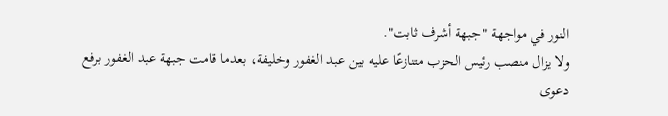النور في مواجهة "جبهة أشرف ثابت".
ولا يزال منصب رئيس الحزب متنازعًا عليه بين عبد الغفور وخليفة، بعدما قامت جبهة عبد الغفور برفع دعوى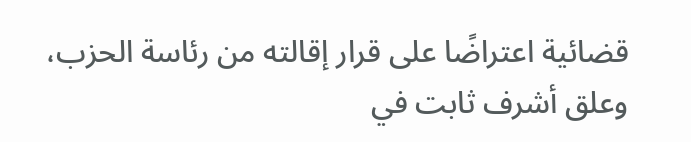قضائية اعتراضًا على قرار إقالته من رئاسة الحزب، وعلق أشرف ثابت في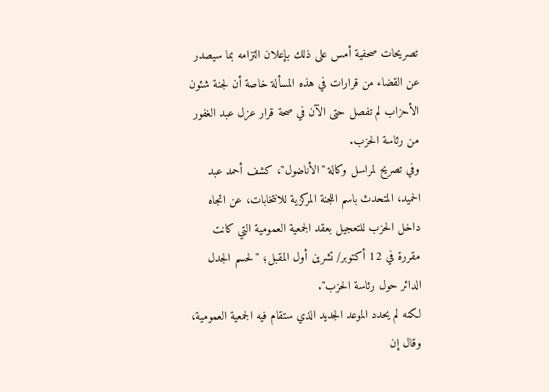تصريحات صحفية أمس على ذلك بإعلان التزامه بما سيصدر عن القضاء من قرارات في هذه المسألة خاصة أن لجنة شئون الأحزاب لم تفصل حتى الآن في صحة قرار عزل عبد الغفور من رئاسة الحزب.
وفي تصريح لمراسل وكالة "الأناضول"، كشف أحمد عبد الحميد، المتحدث باسم اللجنة المركزية للانتخابات، عن اتجاه داخل الحزب للتعجيل بعقد الجمعية العمومية التي كانت مقررة في 12 أكتوبر/ تشرين أول المقبل؛ "لحسم الجدل الدائر حول رئاسة الحزب".
لكنه لم يحدد الموعد الجديد الذي ستقام فيه الجمعية العمومية، وقال إن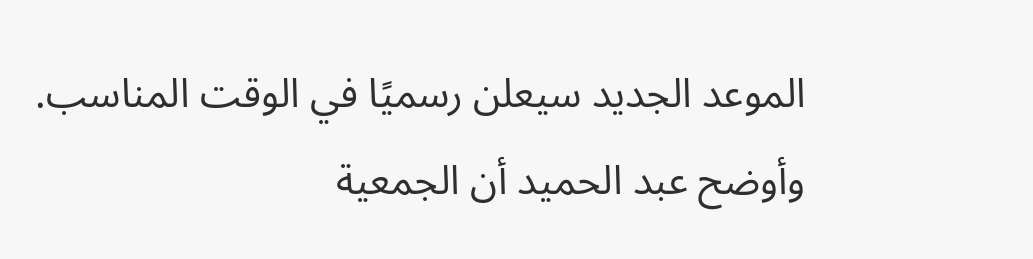الموعد الجديد سيعلن رسميًا في الوقت المناسب.
وأوضح عبد الحميد أن الجمعية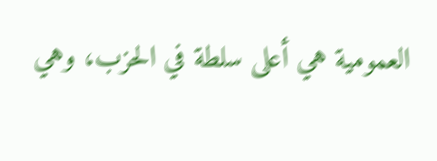العمومية هي أعلى سلطة في الحزب، وهي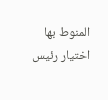المنوط بها اختيار رئيس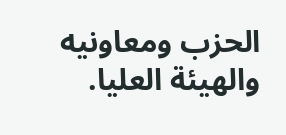الحزب ومعاونيه والهيئة العليا.